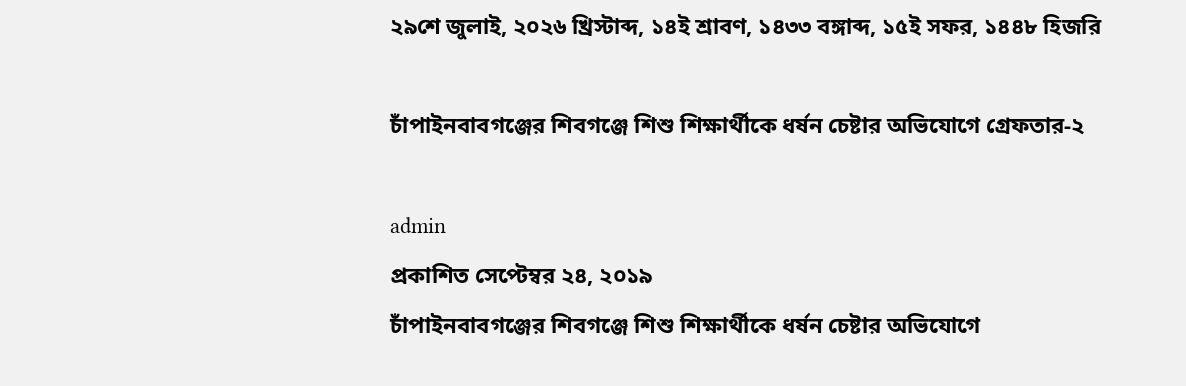২৯শে জুলাই, ২০২৬ খ্রিস্টাব্দ, ১৪ই শ্রাবণ, ১৪৩৩ বঙ্গাব্দ, ১৫ই সফর, ১৪৪৮ হিজরি

চাঁপাইনবাবগঞ্জের শিবগঞ্জে শিশু শিক্ষার্থীকে ধর্ষন চেষ্টার অভিযোগে গ্রেফতার-২

admin
প্রকাশিত সেপ্টেম্বর ২৪, ২০১৯
চাঁপাইনবাবগঞ্জের শিবগঞ্জে শিশু শিক্ষার্থীকে ধর্ষন চেষ্টার অভিযোগে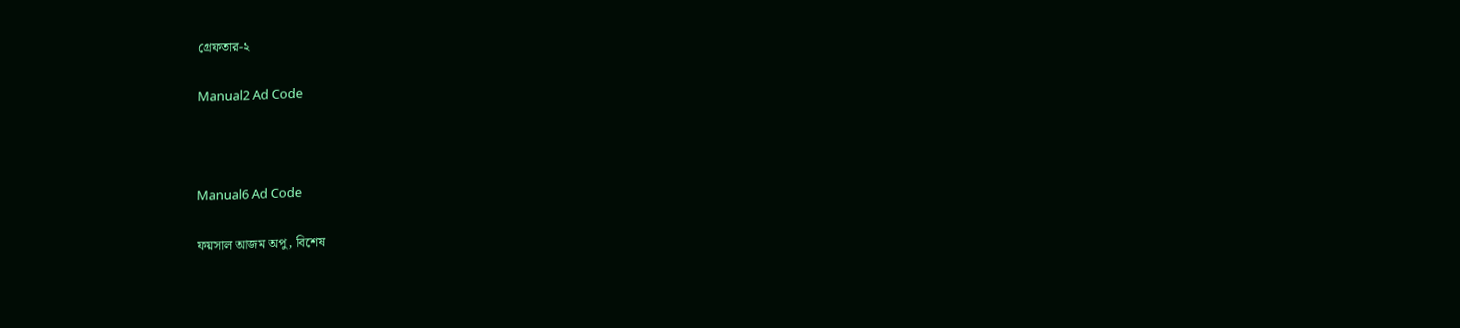গ্রেফতার-২

Manual2 Ad Code



Manual6 Ad Code

ফয়সাল আজম অপু, বিশেষ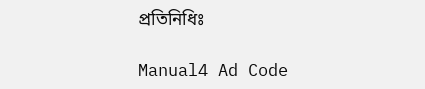প্রতিনিধিঃ

Manual4 Ad Code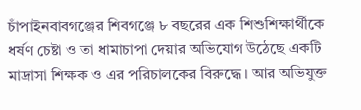চাঁপাইনবাবগঞ্জের শিবগঞ্জে ৮ বছরের এক শিশুশিক্ষার্থীকে ধর্ষণ চেষ্টা ও তা ধামাচাপা দেয়ার অভিযোগ উঠেছে একটি মাদ্রাসা শিক্ষক ও এর পরিচালকের বিরুদ্ধে। আর অভিযুক্ত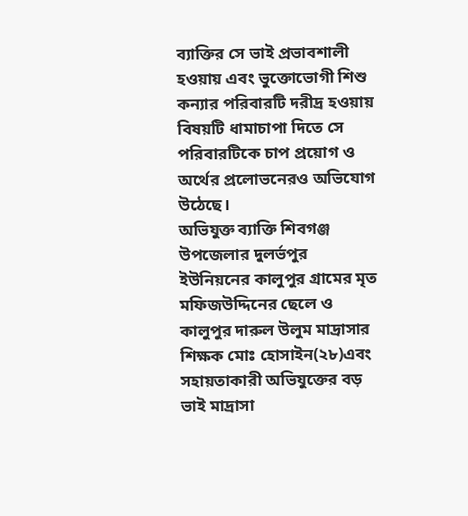ব্যাক্তির সে ভাই প্রভাবশালী হওয়ায় এবং ভুক্তোভোগী শিশু কন্যার পরিবারটি দরীদ্র হওয়ায় বিষয়টি ধামাচাপা দিতে সে পরিবারটিকে চাপ প্রয়োগ ও অর্থের প্রলোভনেরও অভিযোগ উঠেছে।
অভিযুক্ত ব্যাক্তি শিবগঞ্জ উপজেলার দুলর্ভপুর ইউনিয়নের কালুপুর গ্রামের মৃত মফিজউদ্দিনের ছেলে ও কালুপুর দারুল উলুম মাদ্রাসার শিক্ষক মোঃ হোসাইন(২৮)এবং সহায়তাকারী অভিযুক্তের বড় ভাই মাদ্রাসা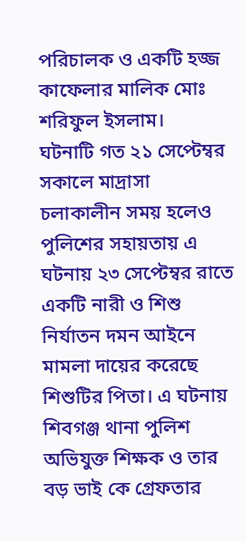পরিচালক ও একটি হজ্জ কাফেলার মালিক মোঃ শরিফুল ইসলাম।
ঘটনাটি গত ২১ সেপ্টেম্বর সকালে মাদ্রাসা চলাকালীন সময় হলেও পুলিশের সহায়তায় এ ঘটনায় ২৩ সেপ্টেম্বর রাতে একটি নারী ও শিশু নির্যাতন দমন আইনে মামলা দায়ের করেছে শিশুটির পিতা। এ ঘটনায় শিবগঞ্জ থানা পুলিশ অভিযুক্ত শিক্ষক ও তার বড় ভাই কে গ্রেফতার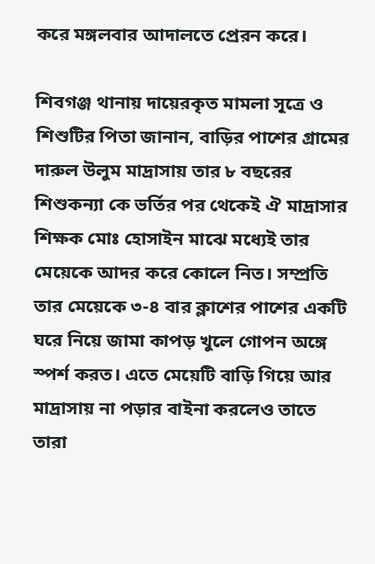করে মঙ্গলবার আদালতে প্রেরন করে।

শিবগঞ্জ থানায় দায়েরকৃত মামলা সূত্রে ও শিশুটির পিতা জানান, বাড়ির পাশের গ্রামের দারুল উলুম মাদ্রাসায় তার ৮ বছরের শিশুকন্যা কে ভর্তির পর থেকেই ঐ মাদ্রাসার শিক্ষক মোঃ হোসাইন মাঝে মধ্যেই তার মেয়েকে আদর করে কোলে নিত। সম্প্রতি তার মেয়েকে ৩-৪ বার ক্লাশের পাশের একটি ঘরে নিয়ে জামা কাপড় খুলে গোপন অঙ্গে স্পর্শ করত। এতে মেয়েটি বাড়ি গিয়ে আর মাদ্রাসায় না পড়ার বাইনা করলেও তাতে তারা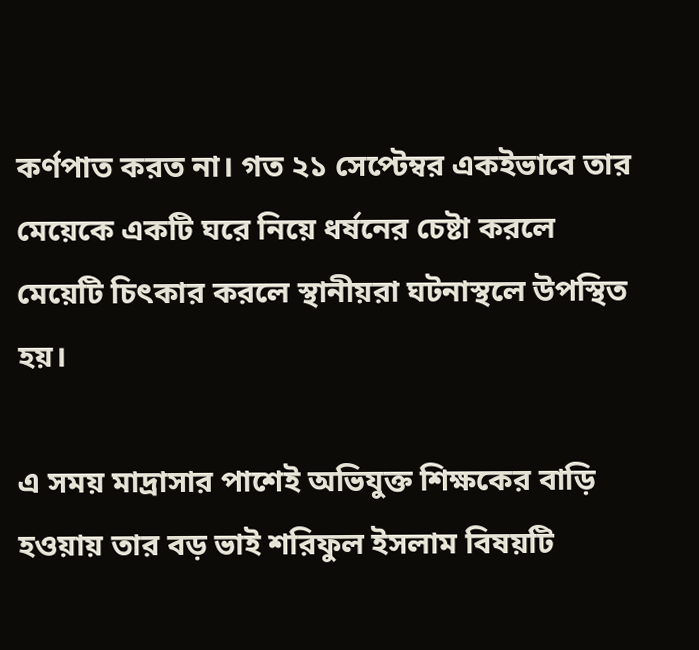কর্ণপাত করত না। গত ২১ সেপ্টেম্বর একইভাবে তার মেয়েকে একটি ঘরে নিয়ে ধর্ষনের চেষ্টা করলে মেয়েটি চিৎকার করলে স্থানীয়রা ঘটনাস্থলে উপস্থিত হয়।

এ সময় মাদ্রাসার পাশেই অভিযুক্ত শিক্ষকের বাড়ি হওয়ায় তার বড় ভাই শরিফুল ইসলাম বিষয়টি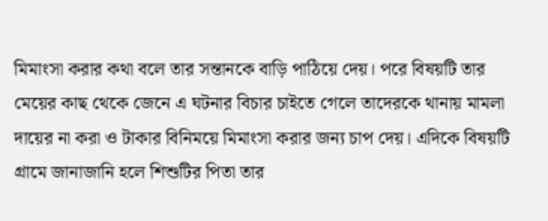মিমাংসা করার কথা বলে তার সন্তানকে বাড়ি পাঠিয়ে দেয়। পরে বিষয়টি তার মেয়ের কাছ থেকে জেনে এ ঘটনার বিচার চাইতে গেলে তাদেরকে থানায় মামলা দায়ের না করা ও টাকার বিনিময়ে মিমাংসা করার জন্য চাপ দেয়। এদিকে বিষয়টি গ্রামে জানাজানি হলে শিশুটির পিতা তার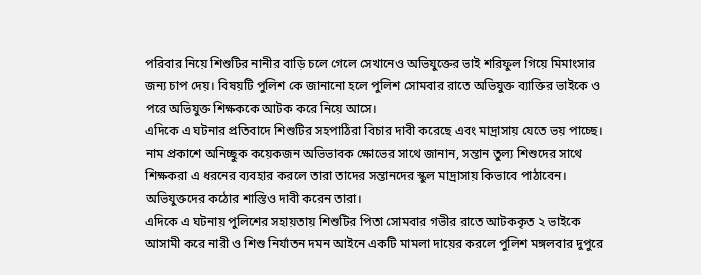পরিবার নিয়ে শিশুটির নানীর বাড়ি চলে গেলে সেখানেও অভিযুক্তের ভাই শরিফুল গিয়ে মিমাংসার জন্য চাপ দেয়। বিষয়টি পুলিশ কে জানানো হলে পুলিশ সোমবার রাতে অভিযুক্ত ব্যাক্তির ভাইকে ও পরে অভিযুক্ত শিক্ষককে আটক করে নিয়ে আসে।
এদিকে এ ঘটনার প্রতিবাদে শিশুটির সহপাঠিরা বিচার দাবী করেছে এবং মাদ্রাসায় যেতে ভয় পাচ্ছে।
নাম প্রকাশে অনিচ্ছুক কয়েকজন অভিভাবক ক্ষোভের সাথে জানান, সন্তান তুল্য শিশুদের সাথে শিক্ষকরা এ ধরনের ব্যবহার করলে তারা তাদের সন্তানদের স্কুল মাদ্রাসায় কিভাবে পাঠাবেন। অভিযুক্তদের কঠোর শাস্তিও দাবী করেন তারা।
এদিকে এ ঘটনায় পুলিশের সহায়তায় শিশুটির পিতা সোমবার গভীর রাতে আটককৃত ২ ভাইকে আসামী করে নারী ও শিশু নির্যাতন দমন আইনে একটি মামলা দায়ের করলে পুলিশ মঙ্গলবার দুপুরে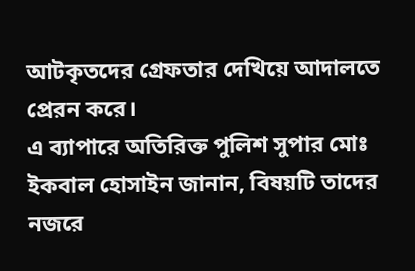আটকৃতদের গ্রেফতার দেখিয়ে আদালতে প্রেরন করে।
এ ব্যাপারে অতিরিক্ত পুলিশ সুপার মোঃ ইকবাল হোসাইন জানান, বিষয়টি তাদের নজরে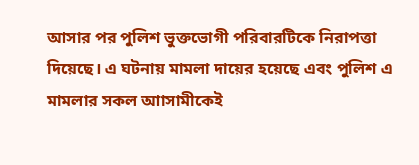আসার পর পুলিশ ভুক্তভোগী পরিবারটিকে নিরাপত্তা দিয়েছে। এ ঘটনায় মামলা দায়ের হয়েছে এবং পুলিশ এ মামলার সকল আাসামীকেই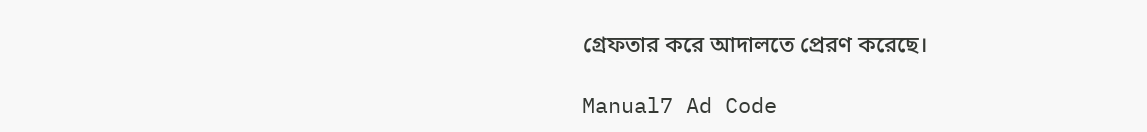গ্রেফতার করে আদালতে প্রেরণ করেছে।

Manual7 Ad Code